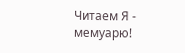Читаем Я - мемуарю!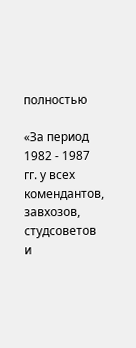полностью

«За период 1982 - 1987 гг. у всех комендантов, завхозов, студсоветов и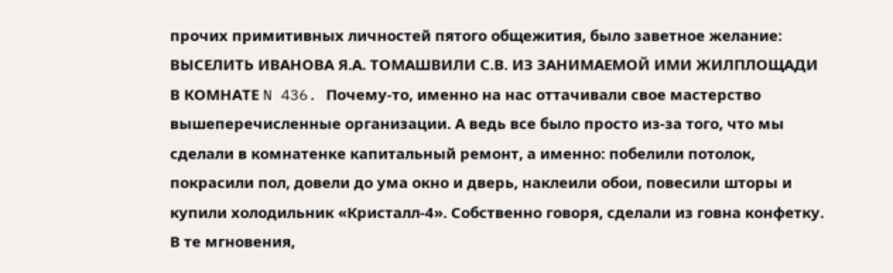прочих примитивных личностей пятого общежития, было заветное желание: ВЫСЕЛИТЬ ИВАНОВА Я.А. ТОМАШВИЛИ С.В. ИЗ ЗАНИМАЕМОЙ ИМИ ЖИЛПЛОЩАДИ В КОМНАТЕ N 436. Почему-то, именно на нас оттачивали свое мастерство вышеперечисленные организации. А ведь все было просто из-за того, что мы сделали в комнатенке капитальный ремонт, а именно: побелили потолок, покрасили пол, довели до ума окно и дверь, наклеили обои, повесили шторы и купили холодильник «Кристалл-4». Собственно говоря, сделали из говна конфетку. В те мгновения,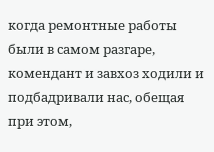когда ремонтные работы были в самом разгаре, комендант и завхоз ходили и подбадривали нас, обещая при этом,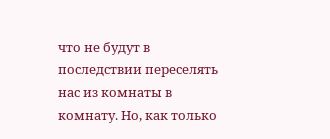что не будут в последствии переселять нас из комнаты в комнату. Но, как только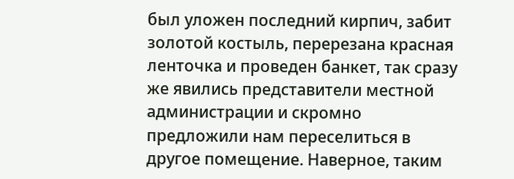был уложен последний кирпич, забит золотой костыль, перерезана красная ленточка и проведен банкет, так сразу же явились представители местной администрации и скромно предложили нам переселиться в другое помещение. Наверное, таким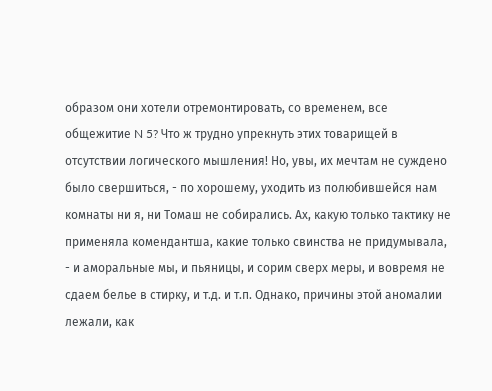образом они хотели отремонтировать, со временем, все общежитие N 5? Что ж трудно упрекнуть этих товарищей в отсутствии логического мышления! Но, увы, их мечтам не суждено было свершиться, - по хорошему, уходить из полюбившейся нам комнаты ни я, ни Томаш не собирались. Ах, какую только тактику не применяла комендантша, какие только свинства не придумывала, - и аморальные мы, и пьяницы, и сорим сверх меры, и вовремя не сдаем белье в стирку, и т.д. и т.п. Однако, причины этой аномалии лежали, как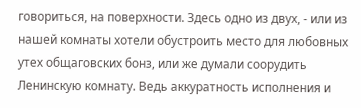говориться, на поверхности. Здесь одно из двух, - или из нашей комнаты хотели обустроить место для любовных утех общаговских бонз, или же думали соорудить Ленинскую комнату. Ведь аккуратность исполнения и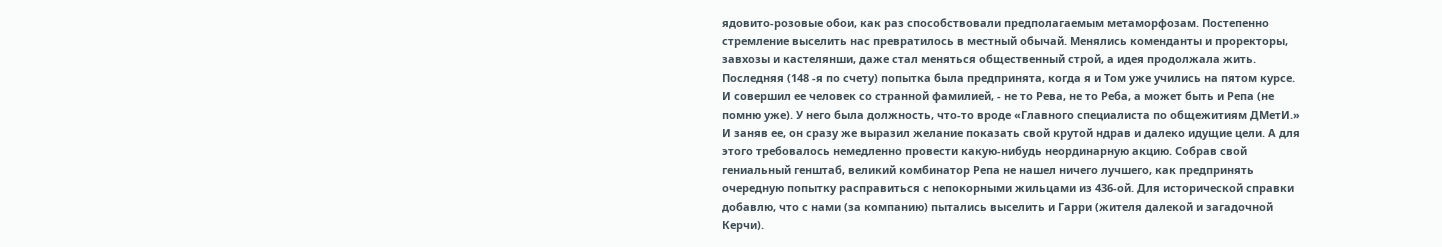ядовито-розовые обои, как раз способствовали предполагаемым метаморфозам. Постепенно стремление выселить нас превратилось в местный обычай. Менялись коменданты и проректоры, завхозы и кастелянши, даже стал меняться общественный строй, а идея продолжала жить. Последняя (148 -я по счету) попытка была предпринята, когда я и Том уже учились на пятом курсе. И совершил ее человек со странной фамилией, - не то Рева, не то Реба, а может быть и Репа (не помню уже). У него была должность, что-то вроде «Главного специалиста по общежитиям ДМетИ.» И заняв ее, он сразу же выразил желание показать свой крутой ндрав и далеко идущие цели. А для этого требовалось немедленно провести какую-нибудь неординарную акцию. Собрав свой гениальный генштаб, великий комбинатор Репа не нашел ничего лучшего, как предпринять очередную попытку расправиться с непокорными жильцами из 436-ой. Для исторической справки добавлю, что с нами (за компанию) пытались выселить и Гарри (жителя далекой и загадочной Керчи).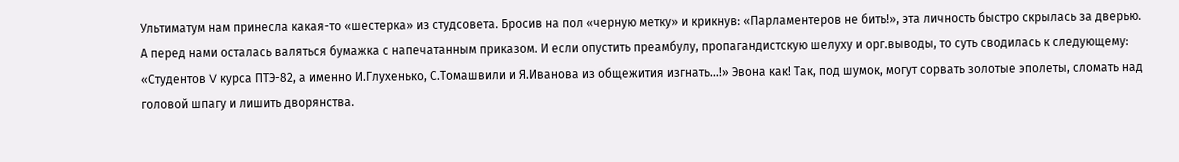Ультиматум нам принесла какая-то «шестерка» из студсовета. Бросив на пол «черную метку» и крикнув: «Парламентеров не бить!», эта личность быстро скрылась за дверью. А перед нами осталась валяться бумажка с напечатанным приказом. И если опустить преамбулу, пропагандистскую шелуху и орг.выводы, то суть сводилась к следующему: «Студентов V курса ПТЭ-82, а именно И.Глухенько, С.Томашвили и Я.Иванова из общежития изгнать…!» Эвона как! Так, под шумок, могут сорвать золотые эполеты, сломать над головой шпагу и лишить дворянства.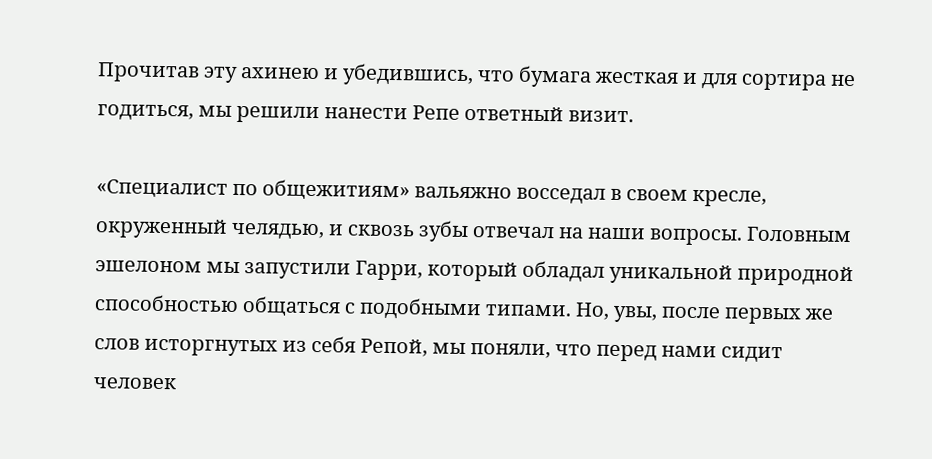Прочитав эту ахинею и убедившись, что бумага жесткая и для сортира не годиться, мы решили нанести Репе ответный визит.

«Специалист по общежитиям» вальяжно восседал в своем кресле, окруженный челядью, и сквозь зубы отвечал на наши вопросы. Головным эшелоном мы запустили Гарри, который обладал уникальной природной способностью общаться с подобными типами. Но, увы, после первых же слов исторгнутых из себя Репой, мы поняли, что перед нами сидит человек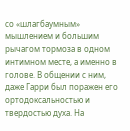со «шлагбаумным» мышлением и большим рычагом тормоза в одном интимном месте, а именно в голове. В общении с ним, даже Гарри был поражен его ортодоксальностью и твердостью духа. На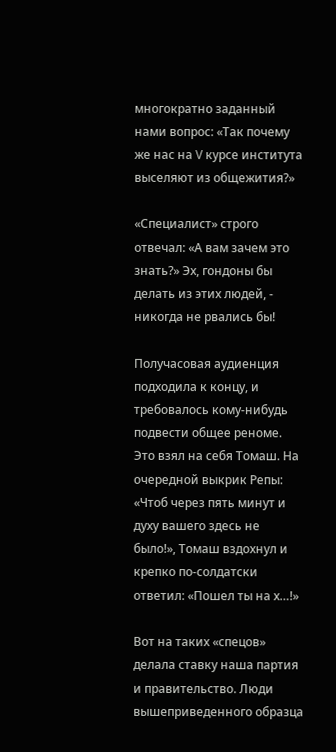многократно заданный нами вопрос: «Так почему же нас на V курсе института выселяют из общежития?»

«Специалист» строго отвечал: «А вам зачем это знать?» Эх, гондоны бы делать из этих людей, - никогда не рвались бы!

Получасовая аудиенция подходила к концу, и требовалось кому-нибудь подвести общее реноме. Это взял на себя Томаш. На очередной выкрик Репы: «Чтоб через пять минут и духу вашего здесь не было!», Томаш вздохнул и крепко по-солдатски ответил: «Пошел ты на х…!»

Вот на таких «спецов» делала ставку наша партия и правительство. Люди вышеприведенного образца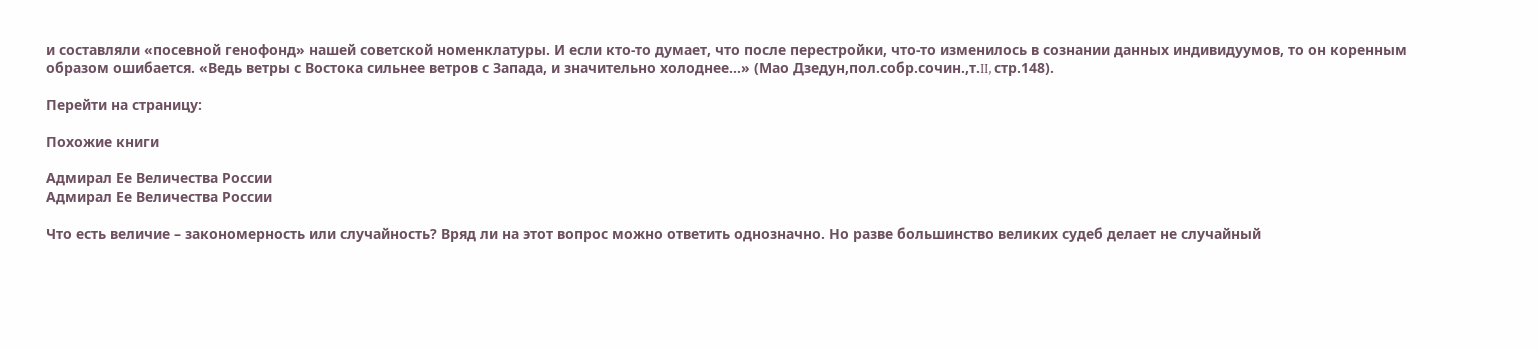и составляли «посевной генофонд» нашей советской номенклатуры. И если кто-то думает, что после перестройки, что-то изменилось в сознании данных индивидуумов, то он коренным образом ошибается. «Ведь ветры с Востока сильнее ветров с Запада, и значительно холоднее…» (Мао Дзедун,пол.собр.сочин.,т.II, стр.148).

Перейти на страницу:

Похожие книги

Адмирал Ее Величества России
Адмирал Ее Величества России

Что есть величие – закономерность или случайность? Вряд ли на этот вопрос можно ответить однозначно. Но разве большинство великих судеб делает не случайный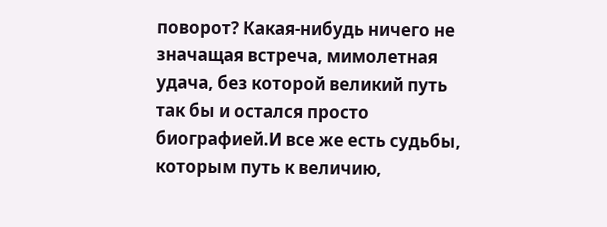поворот? Какая-нибудь ничего не значащая встреча, мимолетная удача, без которой великий путь так бы и остался просто биографией.И все же есть судьбы, которым путь к величию,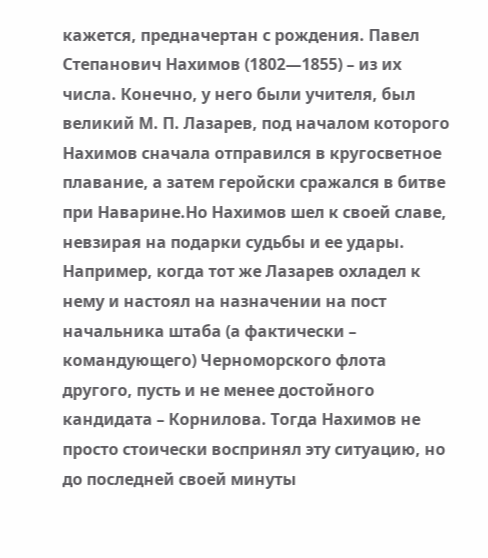кажется, предначертан с рождения. Павел Степанович Нахимов (1802—1855) – из их числа. Конечно, у него были учителя, был великий М. П. Лазарев, под началом которого Нахимов сначала отправился в кругосветное плавание, а затем геройски сражался в битве при Наварине.Но Нахимов шел к своей славе, невзирая на подарки судьбы и ее удары. Например, когда тот же Лазарев охладел к нему и настоял на назначении на пост начальника штаба (а фактически – командующего) Черноморского флота другого, пусть и не менее достойного кандидата – Корнилова. Тогда Нахимов не просто стоически воспринял эту ситуацию, но до последней своей минуты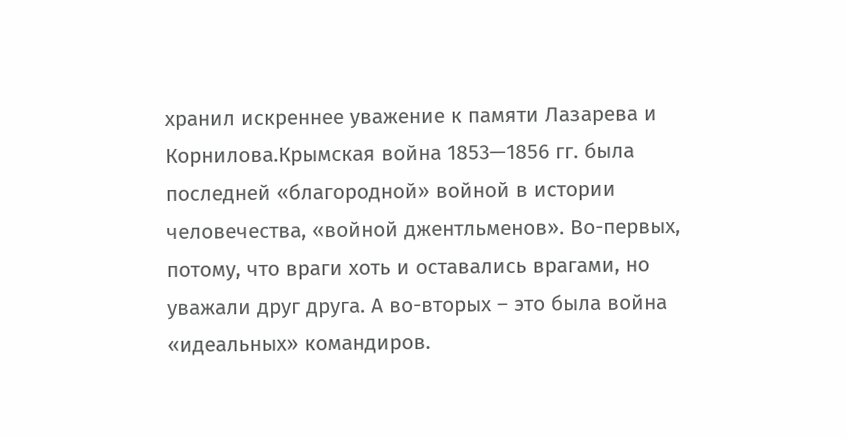хранил искреннее уважение к памяти Лазарева и Корнилова.Крымская война 1853—1856 гг. была последней «благородной» войной в истории человечества, «войной джентльменов». Во-первых, потому, что враги хоть и оставались врагами, но уважали друг друга. А во-вторых – это была война «идеальных» командиров.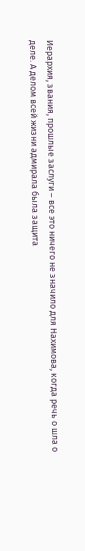Иерархия, звания, прошлые заслуги – все это ничего не значило для Нахимова, когда речь о шла о деле. А делом всей жизни адмирала была защита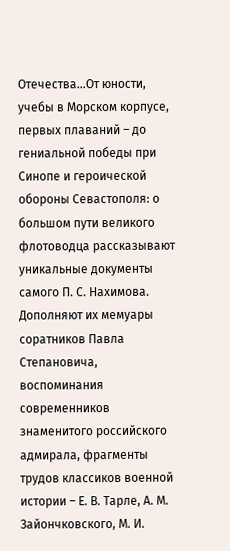Отечества…От юности, учебы в Морском корпусе, первых плаваний – до гениальной победы при Синопе и героической обороны Севастополя: о большом пути великого флотоводца рассказывают уникальные документы самого П. С. Нахимова. Дополняют их мемуары соратников Павла Степановича, воспоминания современников знаменитого российского адмирала, фрагменты трудов классиков военной истории – Е. В. Тарле, А. М. Зайончковского, М. И.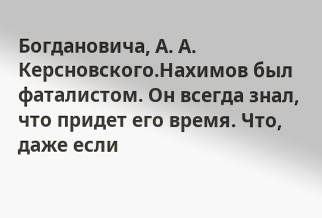Богдановича, А. А. Керсновского.Нахимов был фаталистом. Он всегда знал, что придет его время. Что, даже если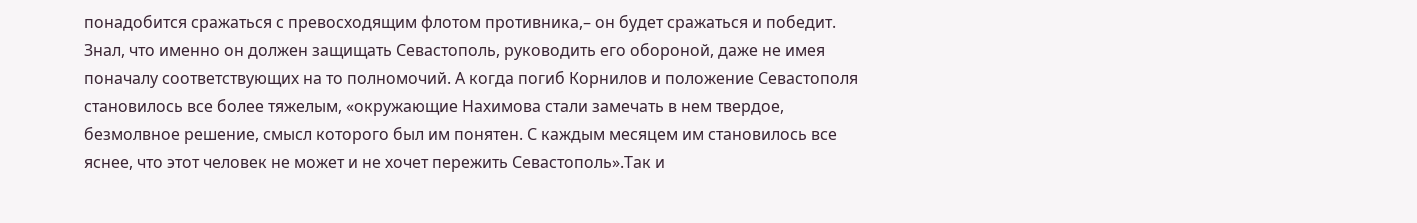понадобится сражаться с превосходящим флотом противника,– он будет сражаться и победит. Знал, что именно он должен защищать Севастополь, руководить его обороной, даже не имея поначалу соответствующих на то полномочий. А когда погиб Корнилов и положение Севастополя становилось все более тяжелым, «окружающие Нахимова стали замечать в нем твердое, безмолвное решение, смысл которого был им понятен. С каждым месяцем им становилось все яснее, что этот человек не может и не хочет пережить Севастополь».Так и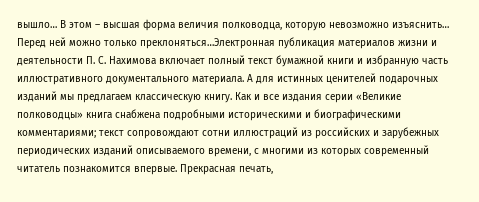вышло… В этом – высшая форма величия полководца, которую невозможно изъяснить… Перед ней можно только преклоняться…Электронная публикация материалов жизни и деятельности П. С. Нахимова включает полный текст бумажной книги и избранную часть иллюстративного документального материала. А для истинных ценителей подарочных изданий мы предлагаем классическую книгу. Как и все издания серии «Великие полководцы» книга снабжена подробными историческими и биографическими комментариями; текст сопровождают сотни иллюстраций из российских и зарубежных периодических изданий описываемого времени, с многими из которых современный читатель познакомится впервые. Прекрасная печать,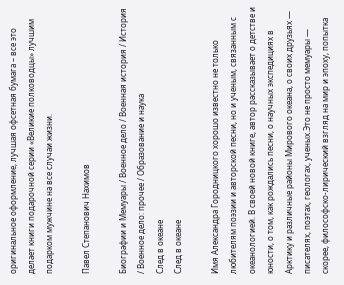оригинальное оформление, лучшая офсетная бумага – все это делает книги подарочной серии «Великие полководцы» лучшим подарком мужчине на все случаи жизни.

Павел Степанович Нахимов

Биографии и Мемуары / Военное дело / Военная история / История / Военное дело: прочее / Образование и наука
След в океане
След в океане

Имя Александра Городницкого хорошо известно не только любителям поэзии и авторской песни, но и ученым, связанным с океанологией. В своей новой книге, автор рассказывает о детстве и юности, о том, как рождались песни, о научных экспедициях в Арктику и различные районы Мирового океана, о своих друзьях — писателях, поэтах, геологах, ученых.Это не просто мемуары — скорее, философско-лирический взгляд на мир и эпоху, попытка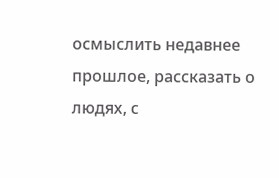осмыслить недавнее прошлое, рассказать о людях, с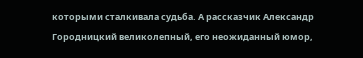которыми сталкивала судьба. А рассказчик Александр Городницкий великолепный, его неожиданный юмор,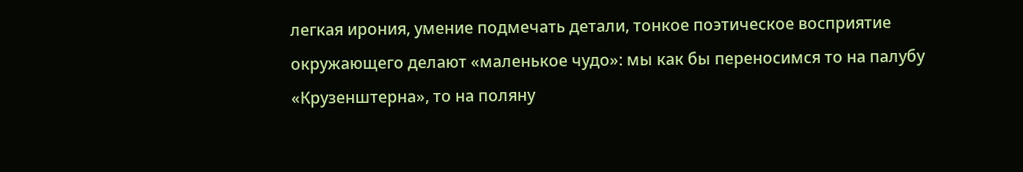легкая ирония, умение подмечать детали, тонкое поэтическое восприятие окружающего делают «маленькое чудо»: мы как бы переносимся то на палубу «Крузенштерна», то на поляну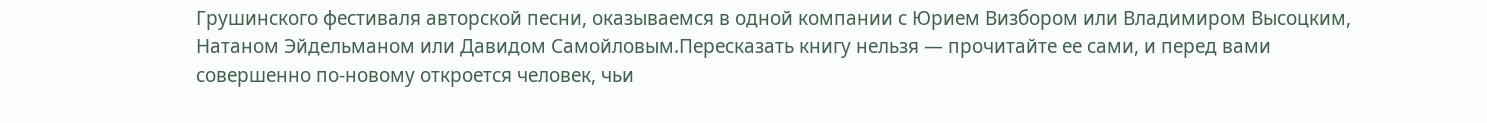Грушинского фестиваля авторской песни, оказываемся в одной компании с Юрием Визбором или Владимиром Высоцким, Натаном Эйдельманом или Давидом Самойловым.Пересказать книгу нельзя — прочитайте ее сами, и перед вами совершенно по-новому откроется человек, чьи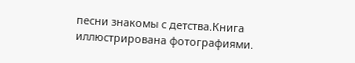песни знакомы с детства.Книга иллюстрирована фотографиями.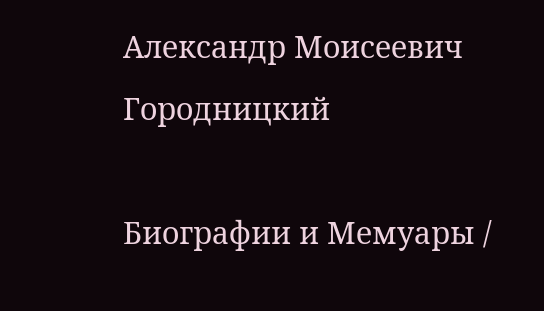Александр Моисеевич Городницкий

Биографии и Мемуары /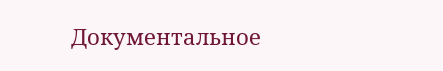Документальное